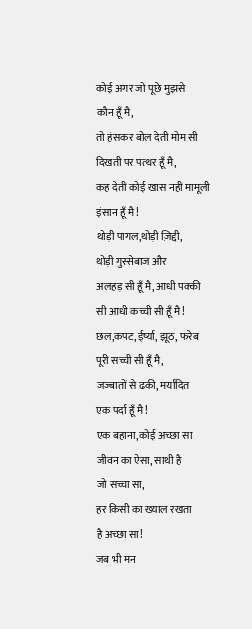कोई अगर जो पूछे मुझसे
कौन हूँ मै,
तो हंसकर बोल देती मोम सी
दिखती पर पत्थर हूँ मै,
कह देती कोई खास नही मामूली
इंसान हूँ मै!
थोड़ी पागल,थोड़ी ज़िद्दी,
थोड़ी गुस्सेबाज और
अलहड़ सी हूँ मै, आधी पक्की
सी आधी कच्ची सी हूँ मै!
छल,कपट,ईर्ष्या, झूठ, फरेब
पूरी सच्ची सी हूँ मै,
जज्बातों से ढकी, मर्यादित
एक पर्दा हूँ मै!
एक बहाना,कोई अच्छा सा
जीवन का ऐसा, साथी है
जो सच्चा सा,
हर किसी का ख्याल रखता
है अच्छा सा!
जब भी मन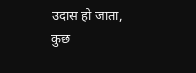उदास हो जाता,
कुछ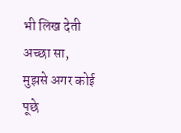भी लिख देती
अच्छा सा,
मुझसे अगर कोई पूछे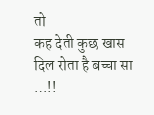तो
कह देती कुछ खास
दिल रोता है बच्चा सा …!!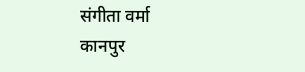संगीता वर्मा
कानपुर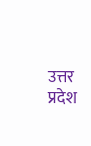उत्तर प्रदेश